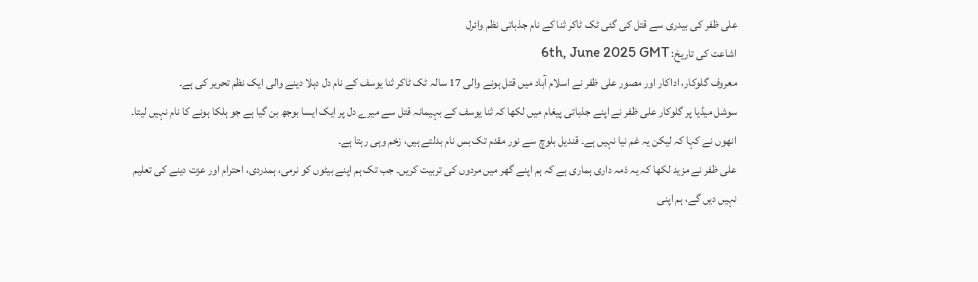علی ظفر کی بیدری سے قتل کی گئی ٹک ٹاکر ثنا کے نام جذباتی نظم وائرل
اشاعت کی تاریخ: 6th, June 2025 GMT
معروف گلوکار، اداکار اور مصور علی ظفر نے اسلام آباد میں قتل ہونے والی 17 سالہ ٹک ٹاکر ثنا یوسف کے نام دل دہلا دینے والی ایک نظم تحریر کی ہے۔
سوشل میڈیا پر گلوکار علی ظفر نے اپنے جذباتی پیغام میں لکھا کہ ثنا یوسف کے بہیمانہ قتل سے میرے دل پر ایک ایسا بوجھ بن گیا ہے جو ہلکا ہونے کا نام نہیں لیتا۔
انھوں نے کہا کہ لیکن یہ غم نیا نہیں ہے۔ قندیل بلوچ سے نور مقدم تک بس نام بدلتے ہیں، زخم وہی رہتا ہے۔
علی ظفر نے مزید لکھا کہ یہ ذمہ داری ہماری ہے کہ ہم اپنے گھر میں مردوں کی تربیت کریں۔ جب تک ہم اپنے بیٹوں کو نرمی، ہمدردی، احترام اور عزت دینے کی تعلیم نہیں دیں گے، ہم اپنی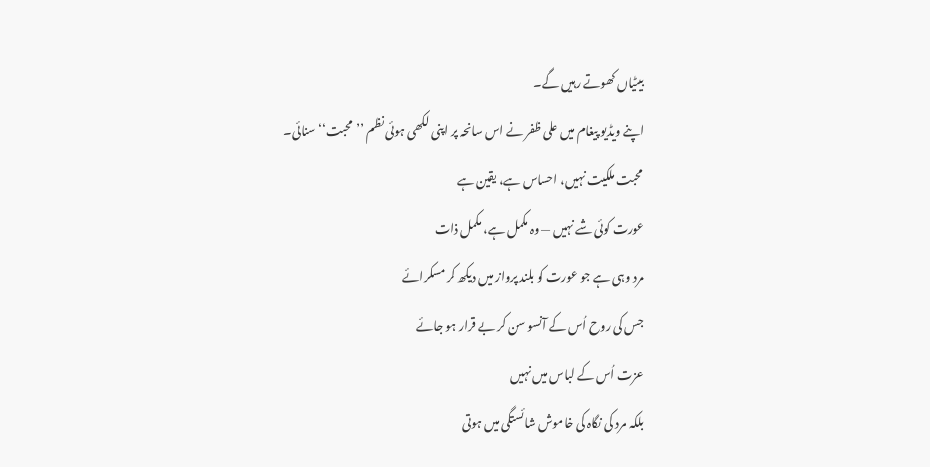بیٹیاں کھوتے رہیں گے۔
اپنے ویڈیو پیغام میں علی ظفر نے اس سانحہ پر اپنی لکھی ہوئی نظم ’’محبت‘‘ سنائی۔
محبت ملکیت نہیں، احساس ہے، یقین ہے
عورت کوئی شے نہیں — وہ مکمل ہے، مکمل ذات
مرد وہی ہے جو عورت کو بلند پرواز میں دیکھ کر مسکرائے
جس کی روح اُس کے آنسو سن کر بے قرار ہو جائے
عزت اُس کے لباس میں نہیں
بلکہ مرد کی نگاہ کی خاموش شائستگی میں ہوتی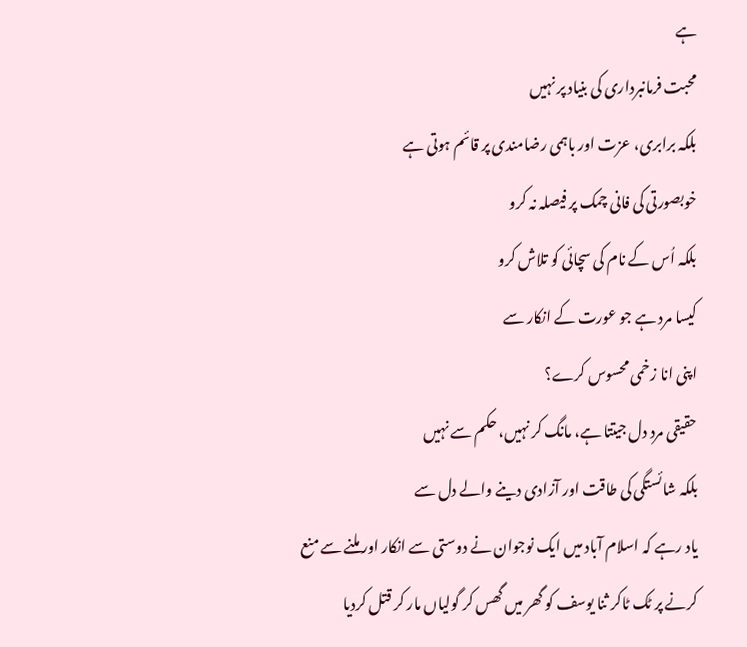ہے
محبت فرمانبرداری کی بنیاد پر نہیں
بلکہ برابری، عزت اور باہمی رضامندی پر قائم ہوتی ہے
خوبصورتی کی فانی چمک پر فیصلہ نہ کرو
بلکہ اُس کے نام کی سچائی کو تلاش کرو
کیسا مرد ہے جو عورت کے انکار سے
اپنی انا زخمی محسوس کرے؟
حقیقی مرد دل جیتتا ہے، مانگ کر نہیں، حکم سے نہیں
بلکہ شائستگی کی طاقت اور آزادی دینے والے دل سے
یاد رہے کہ اسلام آباد میں ایک نوجوان نے دوستی سے انکار اور ملنے سے منع کرنے پر ٹک ٹاکر ثنا یوسف کو گھر میں گھس کر گولیاں مار کر قتل کردیا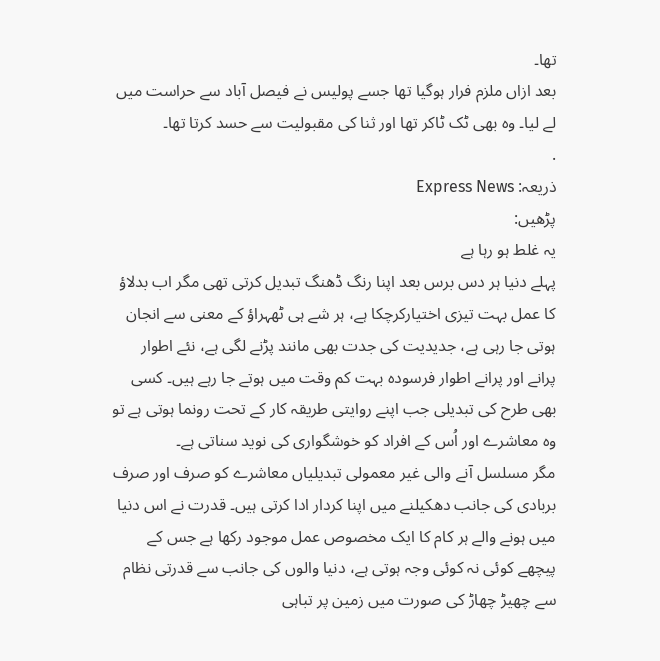تھا۔
بعد ازاں ملزم فرار ہوگیا تھا جسے پولیس نے فیصل آباد سے حراست میں لے لیا۔ وہ بھی ٹک ٹاکر تھا اور ثنا کی مقبولیت سے حسد کرتا تھا۔
.
ذریعہ: Express News
پڑھیں:
یہ غلط ہو رہا ہے
پہلے دنیا ہر دس برس بعد اپنا رنگ ڈھنگ تبدیل کرتی تھی مگر اب بدلاؤ کا عمل بہت تیزی اختیارکرچکا ہے، ہر شے ہی ٹھہراؤ کے معنی سے انجان ہوتی جا رہی ہے، جدیدیت کی جدت بھی مانند پڑنے لگی ہے، نئے اطوار پرانے اور پرانے اطوار فرسودہ بہت کم وقت میں ہوتے جا رہے ہیں۔ کسی بھی طرح کی تبدیلی جب اپنے روایتی طریقہ کار کے تحت رونما ہوتی ہے تو وہ معاشرے اور اُس کے افراد کو خوشگواری کی نوید سناتی ہے۔
مگر مسلسل آنے والی غیر معمولی تبدیلیاں معاشرے کو صرف اور صرف بربادی کی جانب دھکیلنے میں اپنا کردار ادا کرتی ہیں۔ قدرت نے اس دنیا میں ہونے والے ہر کام کا ایک مخصوص عمل موجود رکھا ہے جس کے پیچھے کوئی نہ کوئی وجہ ہوتی ہے، دنیا والوں کی جانب سے قدرتی نظام سے چھیڑ چھاڑ کی صورت میں زمین پر تباہی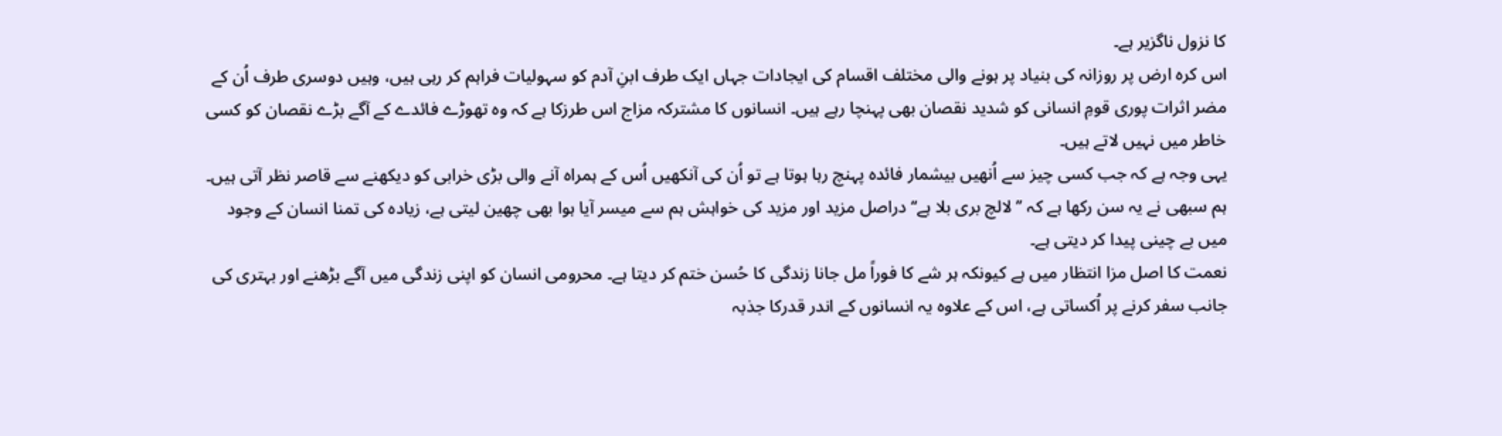کا نزول ناگزیر ہے۔
اس کرہ ارض پر روزانہ کی بنیاد پر ہونے والی مختلف اقسام کی ایجادات جہاں ایک طرف ابنِ آدم کو سہولیات فراہم کر رہی ہیں، وہیں دوسری طرف اُن کے مضر اثرات پوری قومِ انسانی کو شدید نقصان بھی پہنچا رہے ہیں۔ انسانوں کا مشترکہ مزاج اس طرزکا ہے کہ وہ تھوڑے فائدے کے آگے بڑے نقصان کو کسی خاطر میں نہیں لاتے ہیں۔
یہی وجہ ہے کہ جب کسی چیز سے اُنھیں بیشمار فائدہ پہنچ رہا ہوتا ہے تو اُن کی آنکھیں اُس کے ہمراہ آنے والی بڑی خرابی کو دیکھنے سے قاصر نظر آتی ہیں۔ ہم سبھی نے یہ سن رکھا ہے کہ ’’ لالچ بری بلا ہے‘‘ دراصل مزید اور مزید کی خواہش ہم سے میسر آیا ہوا بھی چھین لیتی ہے، زیادہ کی تمنا انسان کے وجود میں بے چینی پیدا کر دیتی ہے۔
نعمت کا اصل مزا انتظار میں ہے کیونکہ ہر شے کا فوراً مل جانا زندگی کا حُسن ختم کر دیتا ہے۔ محرومی انسان کو اپنی زندگی میں آگے بڑھنے اور بہتری کی جانب سفر کرنے پر اُکساتی ہے، اس کے علاوہ یہ انسانوں کے اندر قدرکا جذبہ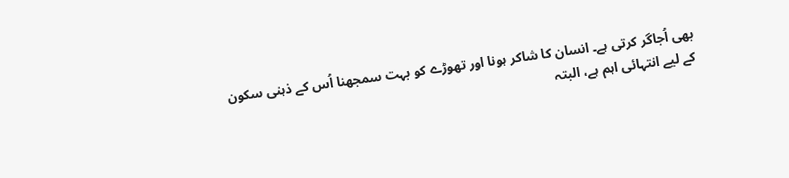بھی اُجاگر کرتی ہے۔ انسان کا شاکر ہونا اور تھوڑے کو بہت سمجھنا اُس کے ذہنی سکون کے لیے انتہائی اہم ہے، البتہ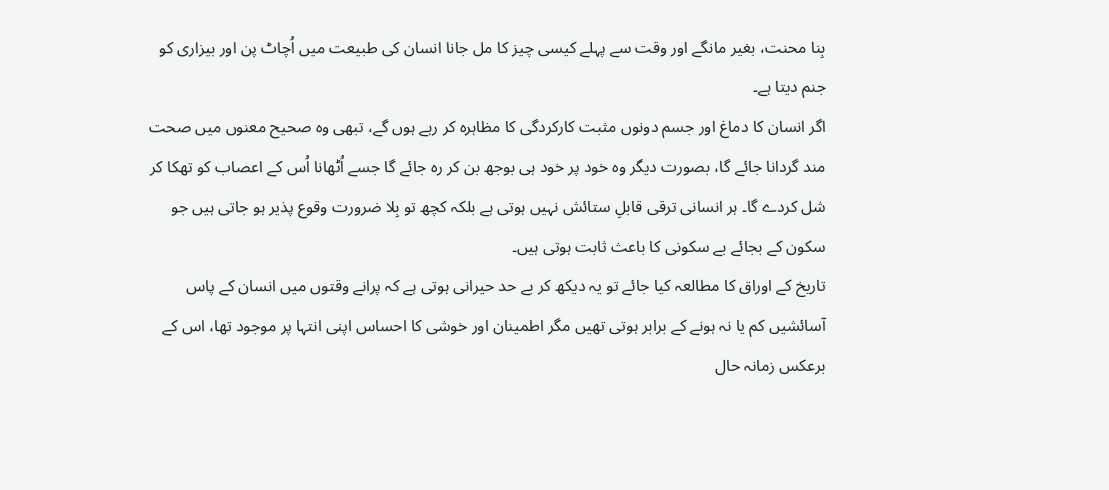بِنا محنت، بغیر مانگے اور وقت سے پہلے کیسی چیز کا مل جانا انسان کی طبیعت میں اُچاٹ پن اور بیزاری کو جنم دیتا ہے۔
اگر انسان کا دماغ اور جسم دونوں مثبت کارکردگی کا مظاہرہ کر رہے ہوں گے، تبھی وہ صحیح معنوں میں صحت مند گردانا جائے گا، بصورت دیگر وہ خود پر خود ہی بوجھ بن کر رہ جائے گا جسے اُٹھانا اُس کے اعصاب کو تھکا کر شل کردے گا۔ ہر انسانی ترقی قابلِ ستائش نہیں ہوتی ہے بلکہ کچھ تو بِلا ضرورت وقوع پذیر ہو جاتی ہیں جو سکون کے بجائے بے سکونی کا باعث ثابت ہوتی ہیں۔
تاریخ کے اوراق کا مطالعہ کیا جائے تو یہ دیکھ کر بے حد حیرانی ہوتی ہے کہ پرانے وقتوں میں انسان کے پاس آسائشیں کم یا نہ ہونے کے برابر ہوتی تھیں مگر اطمینان اور خوشی کا احساس اپنی انتہا پر موجود تھا، اس کے برعکس زمانہ حال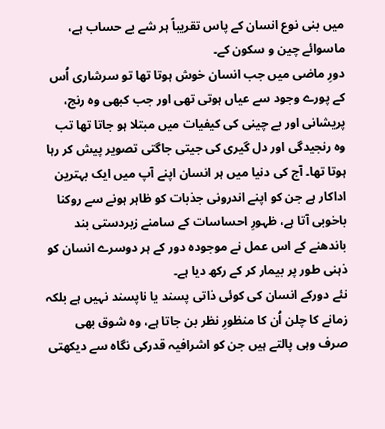میں بنی نوع انسان کے پاس تقریباً ہر شے بے حساب ہے، ماسوائے چین و سکون کے۔
دورِ ماضی میں جب انسان خوش ہوتا تھا تو سرشاری اُس کے پورے وجود سے عیاں ہوتی تھی اور جب کبھی وہ رنج، پریشانی اور بے چینی کی کیفیات میں مبتلا ہو جاتا تھا تب وہ رنجیدگی اور دل گیری کی جیتی جاگتی تصویر پیش کر رہا ہوتا تھا۔ آج کی دنیا میں ہر انسان اپنے آپ میں ایک بہترین اداکار ہے جن کو اپنے اندرونی جذبات کو ظاہر ہونے سے روکنا باخوبی آتا ہے، ظہورِ احساسات کے سامنے زبردستی بند باندھنے کے اس عمل نے موجودہ دور کے ہر دوسرے انسان کو ذہنی طور پر بیمار کر کے رکھ دیا ہے۔
نئے دورکے انسان کی کوئی ذاتی پسند یا ناپسند نہیں ہے بلکہ زمانے کا چلن اُن کا منظورِ نظر بن جاتا ہے، وہ شوق بھی صرف وہی پالتے ہیں جن کو اشرافیہ قدرکی نگاہ سے دیکھتی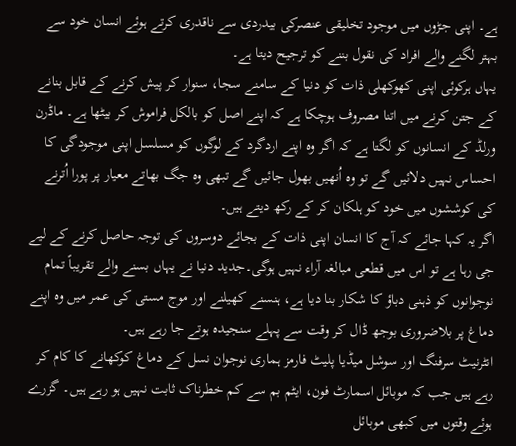ہے۔ اپنی جڑوں میں موجود تخلیقی عنصرکی بیدردی سے ناقدری کرتے ہوئے انسان خود سے بہتر لگنے والے افراد کی نقول بننے کو ترجیح دیتا ہے۔
یہاں ہرکوئی اپنی کھوکھلی ذات کو دنیا کے سامنے سجا، سنوار کر پیش کرنے کے قابل بنانے کے جتن کرنے میں اتنا مصروف ہوچکا ہے کہ اپنے اصل کو بالکل فراموش کر بیٹھا ہے۔ ماڈرن ورلڈ کے انسانوں کو لگتا ہے کہ اگر وہ اپنے اردگرد کے لوگوں کو مسلسل اپنی موجودگی کا احساس نہیں دلائیں گے تو وہ اُنھیں بھول جائیں گے تبھی وہ جگ بھاتے معیار پر پورا اُترنے کی کوششوں میں خود کو ہلکان کر کے رکھ دیتے ہیں۔
اگر یہ کہا جائے کہ آج کا انسان اپنی ذات کے بجائے دوسروں کی توجہ حاصل کرنے کے لیے جی رہا ہے تو اس میں قطعی مبالغہ آراء نہیں ہوگی۔جدید دنیا نے یہاں بسنے والے تقریباً تمام نوجوانوں کو ذہنی دباؤ کا شکار بنا دیا ہے، ہنسنے کھیلنے اور موج مستی کی عمر میں وہ اپنے دماغ پر بلاضروری بوجھ ڈال کر وقت سے پہلے سنجیدہ ہوتے جا رہے ہیں۔
انٹرنیٹ سرفنگ اور سوشل میڈیا پلیٹ فارمز ہماری نوجوان نسل کے دماغ کوکھانے کا کام کر رہے ہیں جب کہ موبائل اسمارٹ فون، ایٹم بم سے کم خطرناک ثابت نہیں ہو رہے ہیں۔ گزرے ہوئے وقتوں میں کبھی موبائل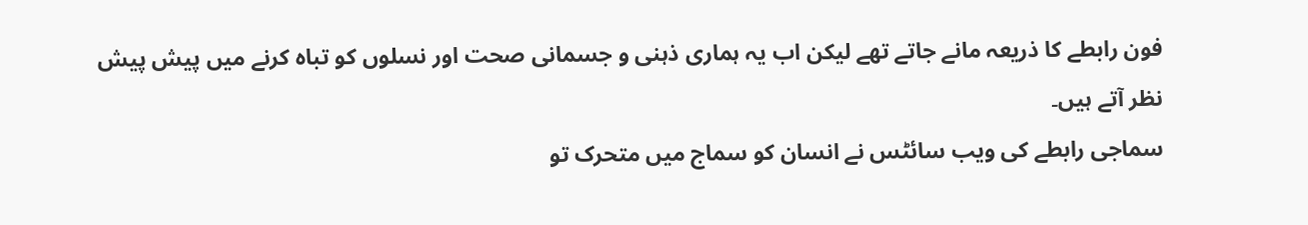فون رابطے کا ذریعہ مانے جاتے تھے لیکن اب یہ ہماری ذہنی و جسمانی صحت اور نسلوں کو تباہ کرنے میں پیش پیش نظر آتے ہیں۔
سماجی رابطے کی ویب سائٹس نے انسان کو سماج میں متحرک تو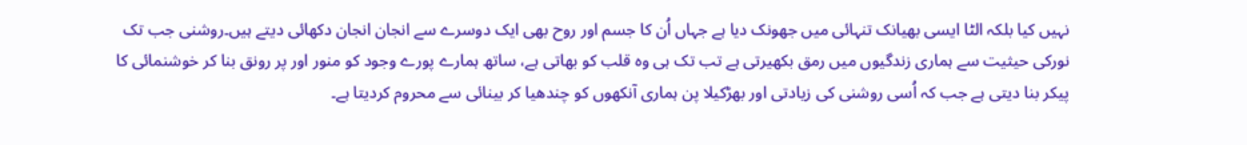نہیں کیا بلکہ الٹا ایسی بھیانک تنہائی میں جھونک دیا ہے جہاں اُن کا جسم اور روح بھی ایک دوسرے سے انجان انجان دکھائی دیتے ہیں۔روشنی جب تک نورکی حیثیت سے ہماری زندگیوں میں رمق بکھیرتی ہے تب تک ہی وہ قلب کو بھاتی ہے، ساتھ ہمارے پورے وجود کو منور اور پر رونق بنا کر خوشنمائی کا پیکر بنا دیتی ہے جب کہ اُسی روشنی کی زیادتی اور بھڑکیلا پن ہماری آنکھوں کو چندھیا کر بینائی سے محروم کردیتا ہے۔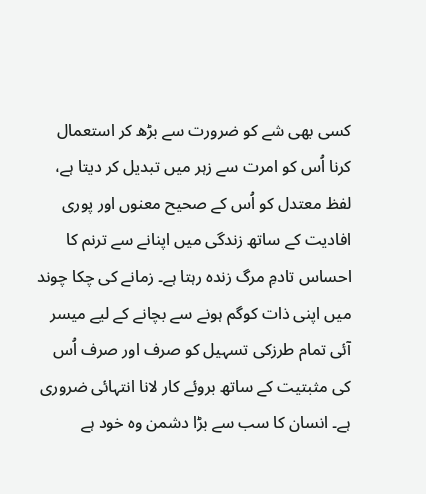کسی بھی شے کو ضرورت سے بڑھ کر استعمال کرنا اُس کو امرت سے زہر میں تبدیل کر دیتا ہے، لفظ معتدل کو اُس کے صحیح معنوں اور پوری افادیت کے ساتھ زندگی میں اپنانے سے ترنم کا احساس تادمِ مرگ زندہ رہتا ہے۔ زمانے کی چکا چوند میں اپنی ذات کوگم ہونے سے بچانے کے لیے میسر آئی تمام طرزکی تسہیل کو صرف اور صرف اُس کی مثبتیت کے ساتھ بروئے کار لانا انتہائی ضروری ہے۔ انسان کا سب سے بڑا دشمن وہ خود ہے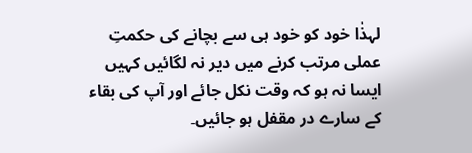لہذٰا خود کو خود ہی سے بچانے کی حکمتِ عملی مرتب کرنے میں دیر نہ لگائیں کہیں ایسا نہ ہو کہ وقت نکل جائے اور آپ کی بقاء کے سارے در مقفل ہو جائیں۔